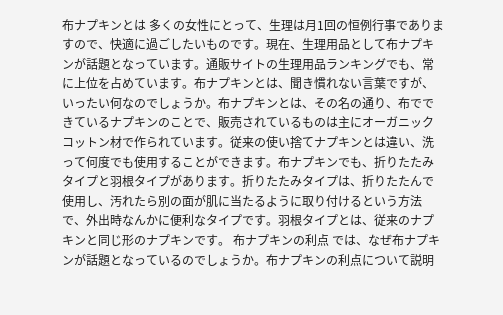布ナプキンとは 多くの女性にとって、生理は月1回の恒例行事でありますので、快適に過ごしたいものです。現在、生理用品として布ナプキンが話題となっています。通販サイトの生理用品ランキングでも、常に上位を占めています。布ナプキンとは、聞き慣れない言葉ですが、いったい何なのでしょうか。布ナプキンとは、その名の通り、布でできているナプキンのことで、販売されているものは主にオーガニックコットン材で作られています。従来の使い捨てナプキンとは違い、洗って何度でも使用することができます。布ナプキンでも、折りたたみタイプと羽根タイプがあります。折りたたみタイプは、折りたたんで使用し、汚れたら別の面が肌に当たるように取り付けるという方法で、外出時なんかに便利なタイプです。羽根タイプとは、従来のナプキンと同じ形のナプキンです。 布ナプキンの利点 では、なぜ布ナプキンが話題となっているのでしょうか。布ナプキンの利点について説明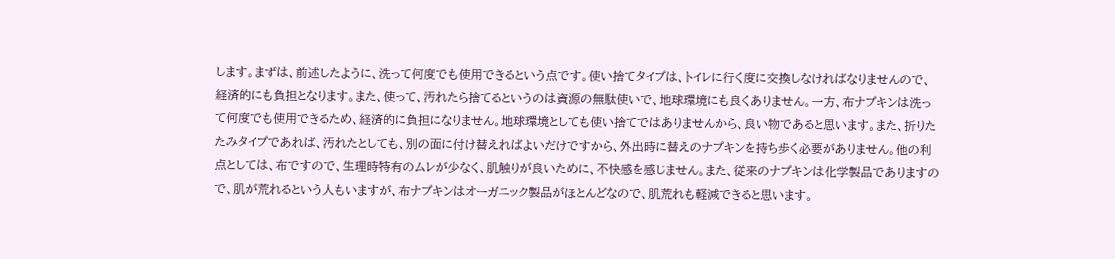します。まずは、前述したように、洗って何度でも使用できるという点です。使い捨てタイプは、トイレに行く度に交換しなければなりませんので、経済的にも負担となります。また、使って、汚れたら捨てるというのは資源の無駄使いで、地球環境にも良くありません。一方、布ナプキンは洗って何度でも使用できるため、経済的に負担になりません。地球環境としても使い捨てではありませんから、良い物であると思います。また、折りたたみタイプであれば、汚れたとしても、別の面に付け替えればよいだけですから、外出時に替えのナプキンを持ち歩く必要がありません。他の利点としては、布ですので、生理時特有のムレが少なく、肌触りが良いために、不快感を感じません。また、従来のナプキンは化学製品でありますので、肌が荒れるという人もいますが、布ナプキンはオーガニック製品がほとんどなので、肌荒れも軽減できると思います。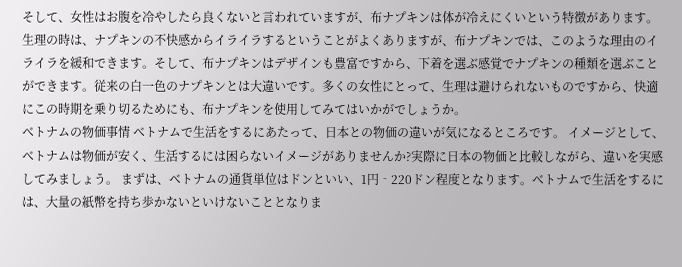そして、女性はお腹を冷やしたら良くないと言われていますが、布ナプキンは体が冷えにくいという特徴があります。生理の時は、ナプキンの不快感からイライラするということがよくありますが、布ナプキンでは、このような理由のイライラを緩和できます。そして、布ナプキンはデザインも豊富ですから、下着を選ぶ感覚でナプキンの種類を選ぶことができます。従来の白一色のナプキンとは大違いです。多くの女性にとって、生理は避けられないものですから、快適にこの時期を乗り切るためにも、布ナプキンを使用してみてはいかがでしょうか。
ベトナムの物価事情 ベトナムで生活をするにあたって、日本との物価の違いが気になるところです。 イメージとして、ベトナムは物価が安く、生活するには困らないイメージがありませんか?実際に日本の物価と比較しながら、違いを実感してみましょう。 まずは、ベトナムの通貨単位はドンといい、1円‐220ドン程度となります。ベトナムで生活をするには、大量の紙幣を持ち歩かないといけないこととなりま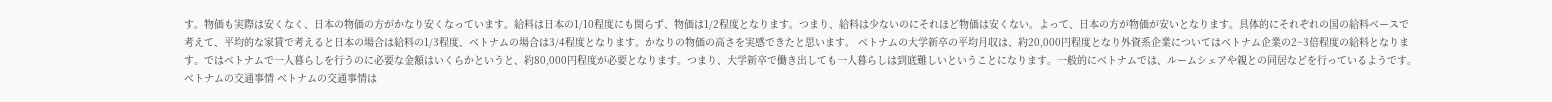す。物価も実際は安くなく、日本の物価の方がかなり安くなっています。給料は日本の1/10程度にも関らず、物価は1/2程度となります。つまり、給料は少ないのにそれほど物価は安くない。よって、日本の方が物価が安いとなります。具体的にそれぞれの国の給料ベースで考えて、平均的な家賃で考えると日本の場合は給料の1/3程度、ベトナムの場合は3/4程度となります。かなりの物価の高さを実感できたと思います。 ベトナムの大学新卒の平均月収は、約20,000円程度となり外資系企業についてはベトナム企業の2~3倍程度の給料となります。ではベトナムで一人暮らしを行うのに必要な金額はいくらかというと、約80,000円程度が必要となります。つまり、大学新卒で働き出しても一人暮らしは到底難しいということになります。一般的にベトナムでは、ルームシェアや親との同居などを行っているようです。 ベトナムの交通事情 ベトナムの交通事情は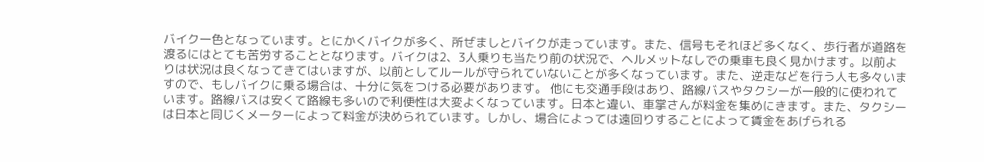バイク一色となっています。とにかくバイクが多く、所ぜましとバイクが走っています。また、信号もそれほど多くなく、歩行者が道路を渡るにはとても苦労することとなります。バイクは2、3人乗りも当たり前の状況で、ヘルメットなしでの乗車も良く見かけます。以前よりは状況は良くなってきてはいますが、以前としてルールが守られていないことが多くなっています。また、逆走などを行う人も多々いますので、もしバイクに乗る場合は、十分に気をつける必要があります。 他にも交通手段はあり、路線バスやタクシーが一般的に使われています。路線バスは安くて路線も多いので利便性は大変よくなっています。日本と違い、車掌さんが料金を集めにきます。また、タクシーは日本と同じくメーターによって料金が決められています。しかし、場合によっては遠回りすることによって賃金をあげられる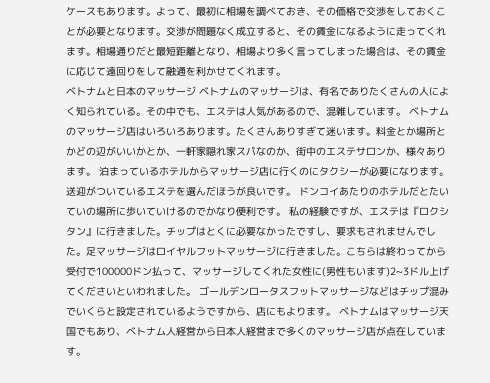ケースもあります。よって、最初に相場を調べておき、その価格で交渉をしておくことが必要となります。交渉が問題なく成立すると、その賃金になるように走ってくれます。相場通りだと最短距離となり、相場より多く言ってしまった場合は、その賃金に応じて遠回りをして融通を利かせてくれます。
ベトナムと日本のマッサージ ベトナムのマッサージは、有名でありたくさんの人によく知られている。その中でも、エステは人気があるので、混雑しています。 ベトナムのマッサージ店はいろいろあります。たくさんありすぎて迷います。料金とか場所とかどの辺がいいかとか、一軒家隠れ家スパなのか、街中のエステサロンか、様々あります。 泊まっているホテルからマッサージ店に行くのにタクシーが必要になります。送迎がついているエステを選んだほうが良いです。 ドンコイあたりのホテルだとたいていの場所に歩いていけるのでかなり便利です。 私の経験ですが、エステは『ロクシタン』に行きました。チップはとくに必要なかったですし、要求もされませんでした。足マッサージはロイヤルフットマッサージに行きました。こちらは終わってから受付で100000ドン払って、マッサージしてくれた女性に(男性もいます)2~3ドル上げてくださいといわれました。 ゴールデンロータスフットマッサージなどはチップ混みでいくらと設定されているようですから、店にもよります。 ベトナムはマッサージ天国でもあり、ベトナム人経営から日本人経営まで多くのマッサージ店が点在しています。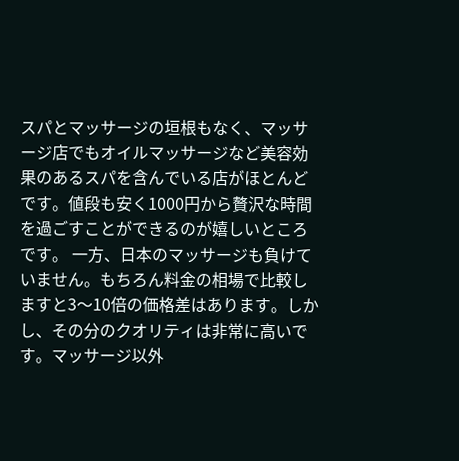スパとマッサージの垣根もなく、マッサージ店でもオイルマッサージなど美容効果のあるスパを含んでいる店がほとんどです。値段も安く1000円から贅沢な時間を過ごすことができるのが嬉しいところです。 一方、日本のマッサージも負けていません。もちろん料金の相場で比較しますと3〜10倍の価格差はあります。しかし、その分のクオリティは非常に高いです。マッサージ以外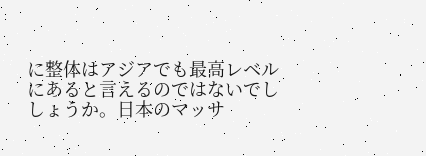に整体はアジアでも最高レベルにあると言えるのではないでししょうか。日本のマッサ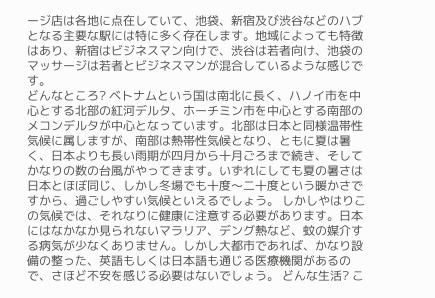ージ店は各地に点在していて、池袋、新宿及び渋谷などのハブとなる主要な駅には特に多く存在します。地域によっても特徴はあり、新宿はビジネスマン向けで、渋谷は若者向け、池袋のマッサージは若者とビジネスマンが混合しているような感じです。
どんなところ? ベトナムという国は南北に長く、ハノイ市を中心とする北部の紅河デルタ、ホーチミン市を中心とする南部のメコンデルタが中心となっています。北部は日本と同様温帯性気候に属しますが、南部は熱帯性気候となり、ともに夏は暑く、日本よりも長い雨期が四月から十月ごろまで続き、そしてかなりの数の台風がやってきます。いずれにしても夏の暑さは日本とほぼ同じ、しかし冬場でも十度〜二十度という暖かさですから、過ごしやすい気候といえるでしょう。 しかしやはりこの気候では、それなりに健康に注意する必要があります。日本にはなかなか見られないマラリア、デング熱など、蚊の媒介する病気が少なくありません。しかし大都市であれば、かなり設備の整った、英語もしくは日本語も通じる医療機関があるので、さほど不安を感じる必要はないでしょう。 どんな生活? こ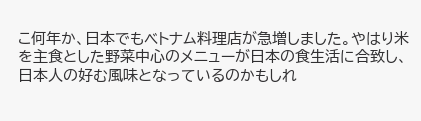こ何年か、日本でもベトナム料理店が急増しました。やはり米を主食とした野菜中心のメニューが日本の食生活に合致し、日本人の好む風味となっているのかもしれ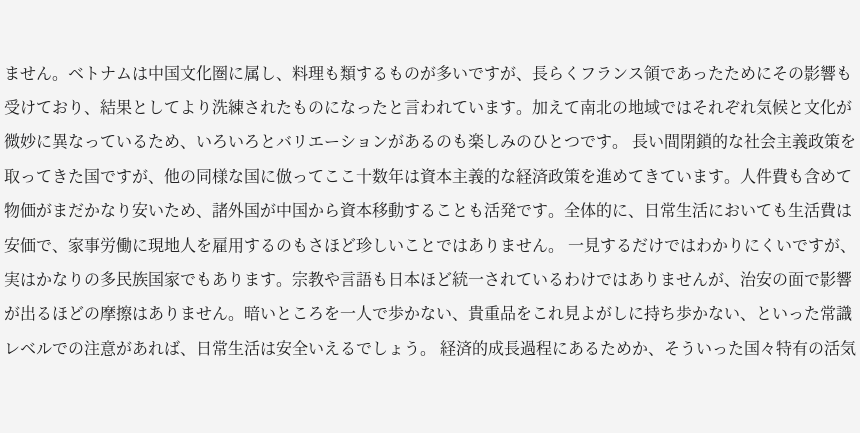ません。ベトナムは中国文化圏に属し、料理も類するものが多いですが、長らくフランス領であったためにその影響も受けており、結果としてより洗練されたものになったと言われています。加えて南北の地域ではそれぞれ気候と文化が微妙に異なっているため、いろいろとバリエーションがあるのも楽しみのひとつです。 長い間閉鎖的な社会主義政策を取ってきた国ですが、他の同様な国に倣ってここ十数年は資本主義的な経済政策を進めてきています。人件費も含めて物価がまだかなり安いため、諸外国が中国から資本移動することも活発です。全体的に、日常生活においても生活費は安価で、家事労働に現地人を雇用するのもさほど珍しいことではありません。 一見するだけではわかりにくいですが、実はかなりの多民族国家でもあります。宗教や言語も日本ほど統一されているわけではありませんが、治安の面で影響が出るほどの摩擦はありません。暗いところを一人で歩かない、貴重品をこれ見よがしに持ち歩かない、といった常識レベルでの注意があれば、日常生活は安全いえるでしょう。 経済的成長過程にあるためか、そういった国々特有の活気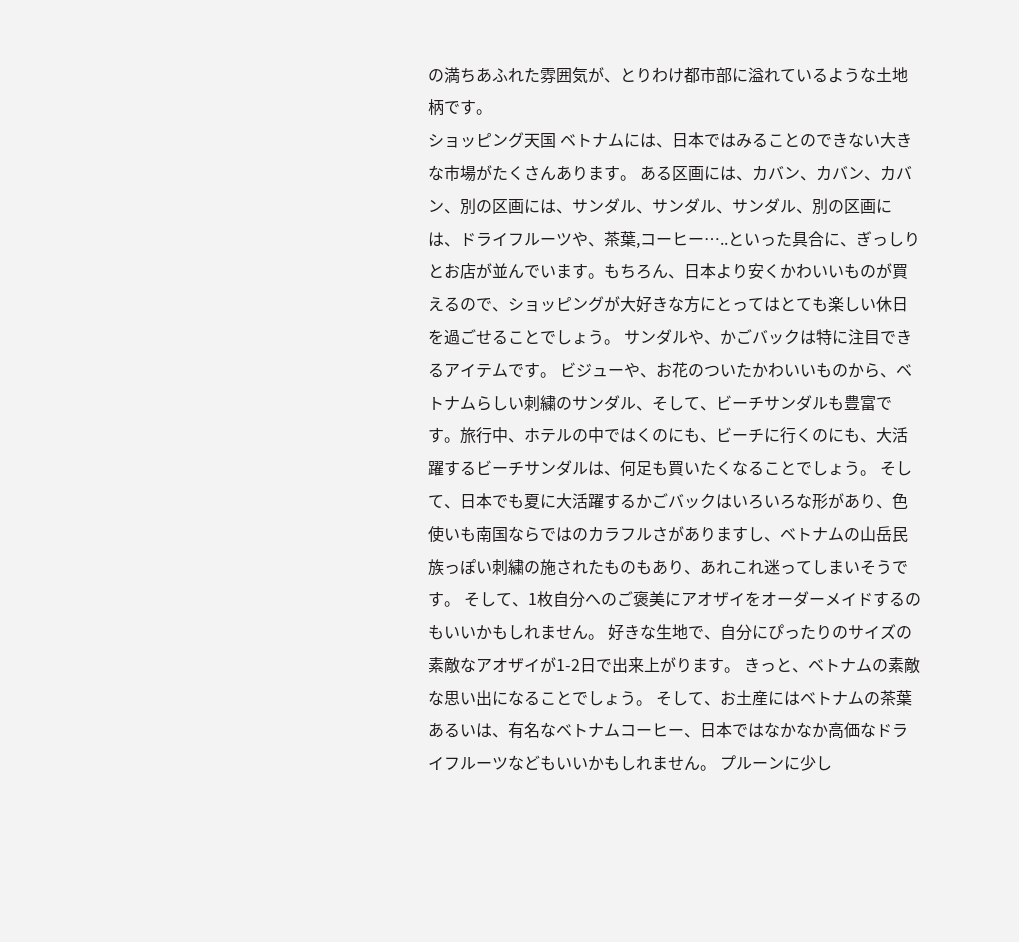の満ちあふれた雰囲気が、とりわけ都市部に溢れているような土地柄です。
ショッピング天国 ベトナムには、日本ではみることのできない大きな市場がたくさんあります。 ある区画には、カバン、カバン、カバン、別の区画には、サンダル、サンダル、サンダル、別の区画には、ドライフルーツや、茶葉,コーヒー…..といった具合に、ぎっしりとお店が並んでいます。もちろん、日本より安くかわいいものが買えるので、ショッピングが大好きな方にとってはとても楽しい休日を過ごせることでしょう。 サンダルや、かごバックは特に注目できるアイテムです。 ビジューや、お花のついたかわいいものから、ベトナムらしい刺繍のサンダル、そして、ビーチサンダルも豊富です。旅行中、ホテルの中ではくのにも、ビーチに行くのにも、大活躍するビーチサンダルは、何足も買いたくなることでしょう。 そして、日本でも夏に大活躍するかごバックはいろいろな形があり、色使いも南国ならではのカラフルさがありますし、ベトナムの山岳民族っぽい刺繍の施されたものもあり、あれこれ迷ってしまいそうです。 そして、1枚自分へのご褒美にアオザイをオーダーメイドするのもいいかもしれません。 好きな生地で、自分にぴったりのサイズの素敵なアオザイが1-2日で出来上がります。 きっと、ベトナムの素敵な思い出になることでしょう。 そして、お土産にはベトナムの茶葉あるいは、有名なベトナムコーヒー、日本ではなかなか高価なドライフルーツなどもいいかもしれません。 プルーンに少し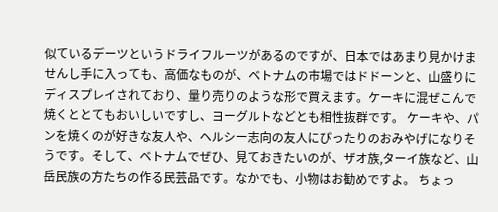似ているデーツというドライフルーツがあるのですが、日本ではあまり見かけませんし手に入っても、高価なものが、ベトナムの市場ではドドーンと、山盛りにディスプレイされており、量り売りのような形で買えます。ケーキに混ぜこんで焼くととてもおいしいですし、ヨーグルトなどとも相性抜群です。 ケーキや、パンを焼くのが好きな友人や、ヘルシー志向の友人にぴったりのおみやげになりそうです。そして、ベトナムでぜひ、見ておきたいのが、ザオ族,ターイ族など、山岳民族の方たちの作る民芸品です。なかでも、小物はお勧めですよ。 ちょっ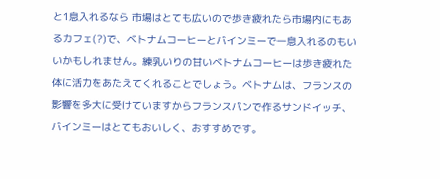と1息入れるなら 市場はとても広いので歩き疲れたら市場内にもあるカフェ(?)で、ベトナムコーヒーとバインミーで一息入れるのもいいかもしれません。練乳いりの甘いベトナムコーヒーは歩き疲れた体に活力をあたえてくれることでしょう。ベトナムは、フランスの影響を多大に受けていますからフランスパンで作るサンドイッチ、バインミーはとてもおいしく、おすすめです。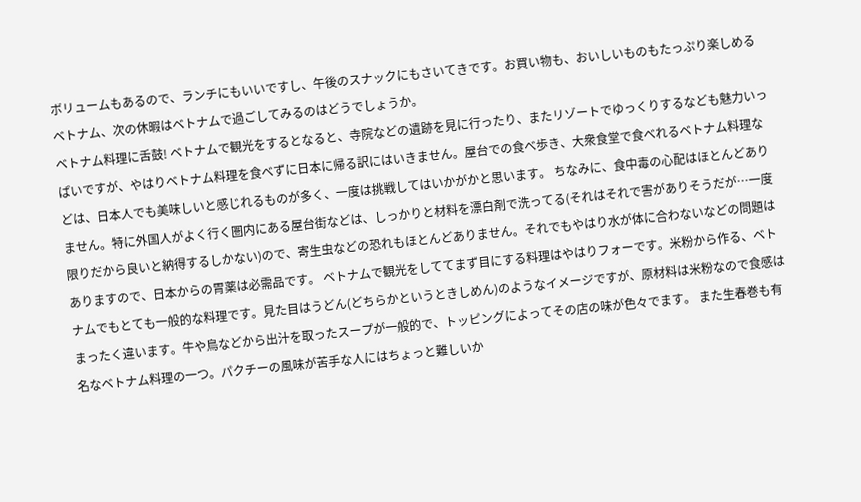ボリュームもあるので、ランチにもいいですし、午後のスナックにもさいてきです。お買い物も、おいしいものもたっぷり楽しめるベトナム、次の休暇はベトナムで過ごしてみるのはどうでしょうか。
ベトナム料理に舌鼓! ベトナムで観光をするとなると、寺院などの遺跡を見に行ったり、またリゾートでゆっくりするなども魅力いっぱいですが、やはりベトナム料理を食べずに日本に帰る訳にはいきません。屋台での食べ歩き、大衆食堂で食べれるベトナム料理などは、日本人でも美味しいと感じれるものが多く、一度は挑戦してはいかがかと思います。 ちなみに、食中毒の心配はほとんどありません。特に外国人がよく行く圏内にある屋台街などは、しっかりと材料を漂白剤で洗ってる(それはそれで害がありそうだが…一度限りだから良いと納得するしかない)ので、寄生虫などの恐れもほとんどありません。それでもやはり水が体に合わないなどの問題はありますので、日本からの胃薬は必需品です。 ベトナムで観光をしててまず目にする料理はやはりフォーです。米粉から作る、ベトナムでもとても一般的な料理です。見た目はうどん(どちらかというときしめん)のようなイメージですが、原材料は米粉なので食感はまったく違います。牛や鳥などから出汁を取ったスープが一般的で、トッピングによってその店の味が色々でます。 また生春巻も有名なベトナム料理の一つ。パクチーの風味が苦手な人にはちょっと難しいか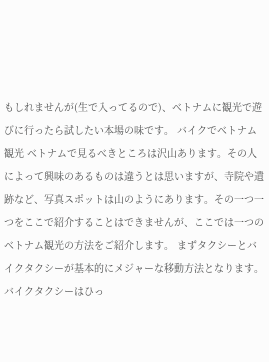もしれませんが(生で入ってるので)、ベトナムに観光で遊びに行ったら試したい本場の味です。 バイクでベトナム観光 ベトナムで見るべきところは沢山あります。その人によって興味のあるものは違うとは思いますが、寺院や遺跡など、写真スポットは山のようにあります。その一つ一つをここで紹介することはできませんが、ここでは一つのベトナム観光の方法をご紹介します。 まずタクシーとバイクタクシーが基本的にメジャーな移動方法となります。バイクタクシーはひっ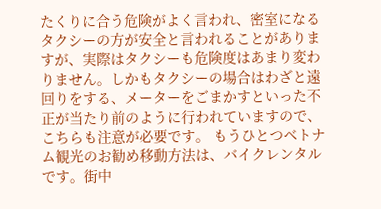たくりに合う危険がよく言われ、密室になるタクシーの方が安全と言われることがありますが、実際はタクシーも危険度はあまり変わりません。しかもタクシーの場合はわざと遠回りをする、メーターをごまかすといった不正が当たり前のように行われていますので、こちらも注意が必要です。 もうひとつベトナム観光のお勧め移動方法は、バイクレンタルです。街中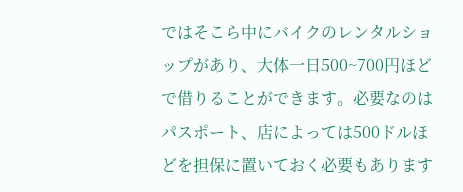ではそこら中にバイクのレンタルショップがあり、大体一日500~700円ほどで借りることができます。必要なのはパスポート、店によっては500ドルほどを担保に置いておく必要もあります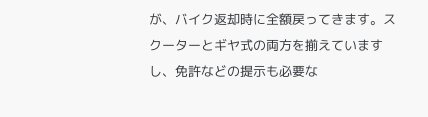が、バイク返却時に全額戻ってきます。スクーターとギヤ式の両方を揃えていますし、免許などの提示も必要な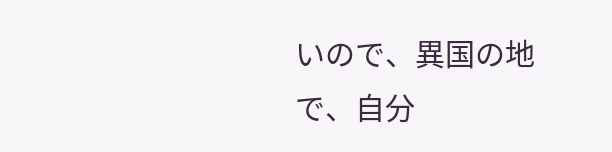いので、異国の地で、自分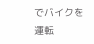でバイクを運転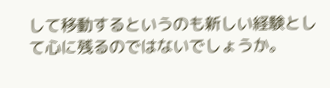して移動するというのも新しい経験として心に残るのではないでしょうか。